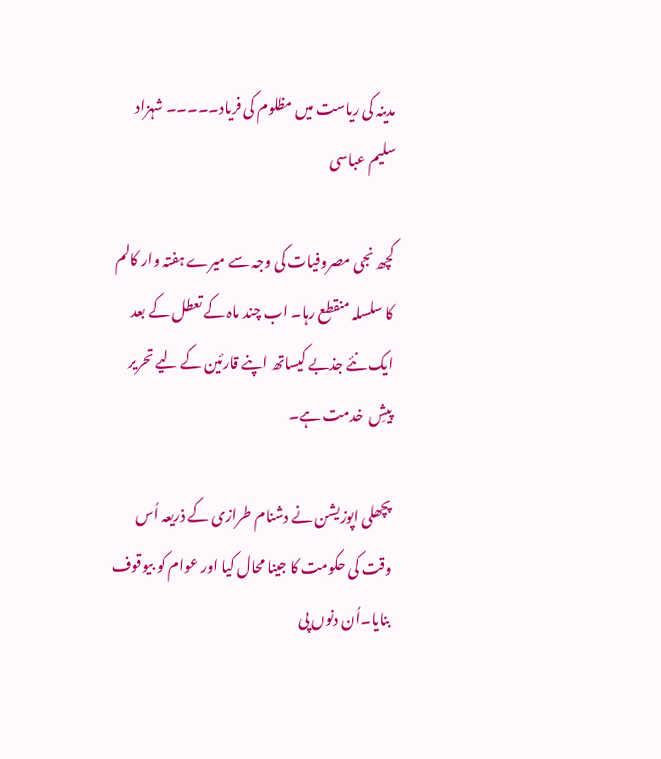مدینہ کی ریاست میں مظلوم کی فریاد۔۔۔۔۔ شہزاد سلیم عباسی

کچھ نجی مصروفیات کی وجہ سے میرے ہفتہ وار کالم کا سلسلہ منقطع رہا۔ اب چند ماہ کے تعطل کے بعد ایک نئے جذبے کیساتھ اپنے قارئین کے لیے تحریر پیشِ  خدمت ہے۔

پچھلی اپوزیشن نے دشنام طرازی کے ذریعہ اُس وقت کی حکومت کا جینا محال کیا اور عوام کو بیوقوف بنایا۔اُن دنوں پی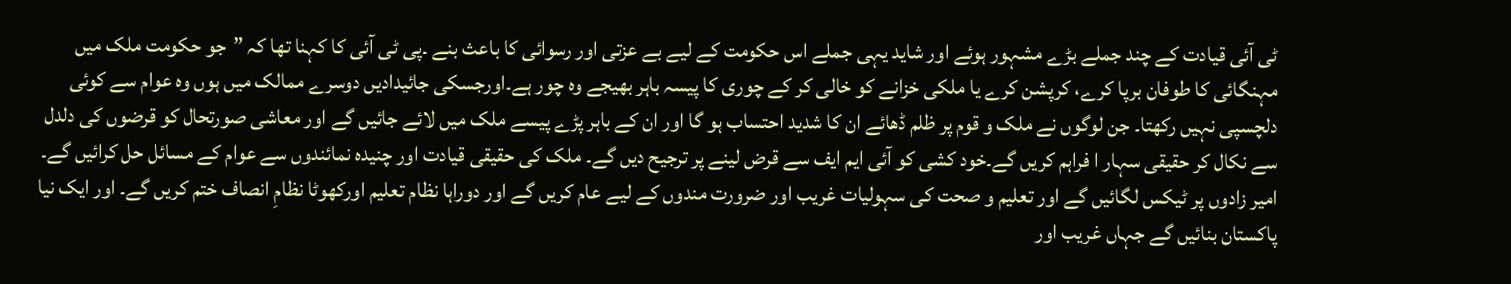ٹی آئی قیادت کے چند جملے بڑے مشہور ہوئے اور شاید یہی جملے اس حکومت کے لیے بے عزتی اور رسوائی کا باعث بنے ۔پی ٹی آئی کا کہنا تھا کہ ”جو حکومت ملک میں مہنگائی کا طوفان برپا کرے، کرپشن کرے یا ملکی خزانے کو خالی کر کے چوری کا پیسہ باہر بھیجے وہ چور ہے۔اورجسکی جائیدادیں دوسرے ممالک میں ہوں وہ عوام سے کوئی دلچسپی نہیں رکھتا۔ جن لوگوں نے ملک و قوم پر ظلم ڈھائے ان کا شدید احتساب ہو گا اور ان کے باہر پڑے پیسے ملک میں لائے جائیں گے اور معاشی صورتحال کو قرضوں کی دلدل سے نکال کر حقیقی سہار ا فراہم کریں گے۔خود کشی کو آئی ایم ایف سے قرض لینے پر ترجیح دیں گے۔ ملک کی حقیقی قیادت اور چنیدہ نمائندوں سے عوام کے مسائل حل کرائیں گے۔ امیر زادوں پر ٹیکس لگائیں گے اور تعلیم و صحت کی سہولیات غریب اور ضرورت مندوں کے لیے عام کریں گے اور دوراہا نظام تعلیم اورکھوٹا نظامِ انصاف ختم کریں گے۔ اور ایک نیا پاکستان بنائیں گے جہاں غریب اور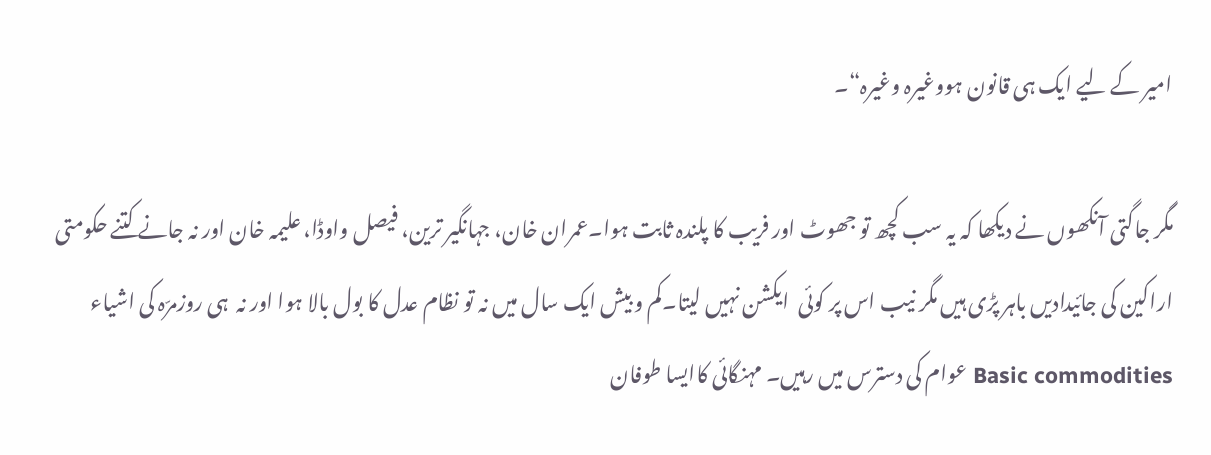امیر کے لیے ایک ہی قانون ہووغیرہ وغیرہ“۔

مگر جاگتی آنکھوں نے دیکھا کہ یہ سب کچھ تو جھوٹ اور فریب کا پلندہ ثابت ہوا۔عمران خان، جہانگیر ترین، فیصل واوڈا، علیمہ خان اور نہ جانے کتنے حکومتی اراکین کی جائیدادیں باہر پڑی ہیں مگر نیب اس پر کوئی  ایکشن نہیں لیتا۔کم و بیش ایک سال میں نہ تو نظام عدل کا بول بالا ہوا اور نہ  ہی روزمرّہ کی اشیاء Basic commodities عوام کی دسترس میں رہیں۔ مہنگائی کاایسا طوفان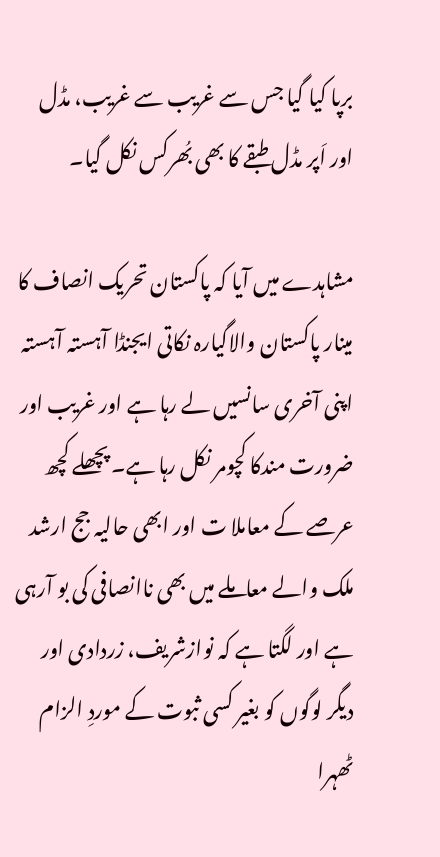برپا کیا گیا جس سے غریب سے غریب، مڈل اور اَپر مڈل طبقے کا بھی بُھرکس نکل گیا۔

مشاہدے میں آیا کہ پاکستان تحریک انصاف کا مینار پاکستان والاگیارہ نکاتی ایجنڈا آہستہ آہستہ اپنی آخری سانسیں لے رہا ہے اور غریب اور ضرورت مندکا کچومر نکل رہا ہے۔ پچھلے کچھ عرصے کے معاملا ت اور ابھی حالیہ جج ارشد ملک والے معاملے میں بھی ناانصافی کی بو آرہی ہے اور لگتا ہے کہ نوازشریف، زردادی اور دیگر لوگوں کو بغیر کسی ثبوت کے موردِ الزام ٹھہرا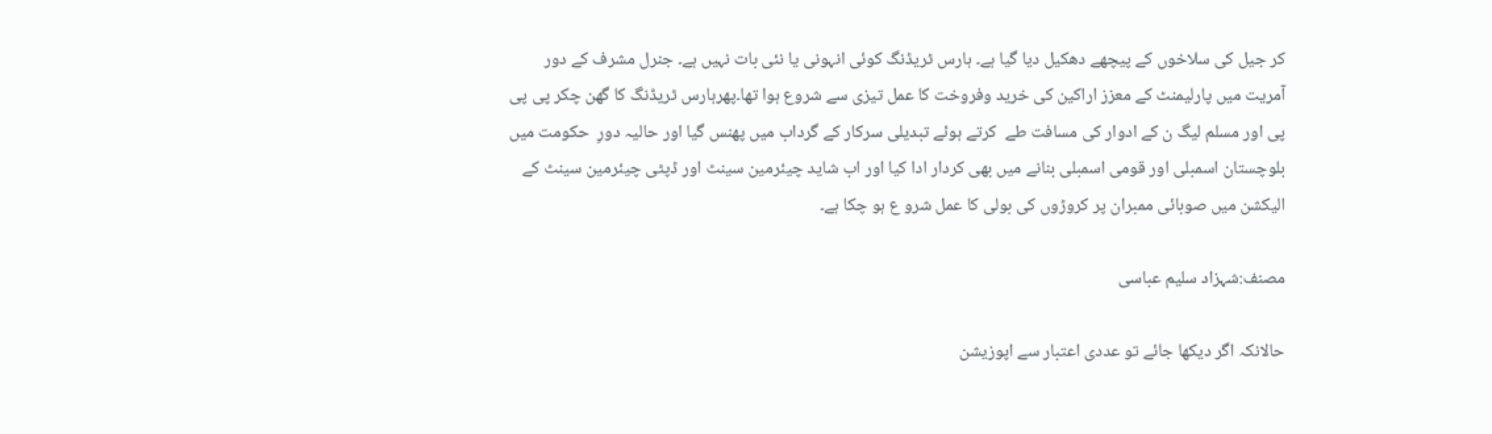کر جیل کی سلاخوں کے پیچھے دھکیل دیا گیا ہے۔ ہارس ٹریڈنگ کوئی انہونی یا نئی بات نہیں ہے۔ جنرل مشرف کے دور آمریت میں پارلیمنٹ کے معزز اراکین کی خرید وفروخت کا عمل تیزی سے شروع ہوا تھا۔پھرہارس ٹریڈنگ کا گھن چکر پی پی پی اور مسلم لیگ ن کے ادوار کی مسافت طے  کرتے ہوئے تبدیلی سرکار کے گرداب میں پھنس گیا اور حالیہ دورِ  حکومت میں بلوچستان اسمبلی اور قومی اسمبلی بنانے میں بھی کردار ادا کیا اور اب شاید چیئرمین سینٹ اور ڈپٹی چیئرمین سینٹ کے الیکشن میں صوبائی ممبران پر کروڑوں کی بولی کا عمل شرو ع ہو چکا ہے۔

مصنف:شہزاد سلیم عباسی

حالانکہ اگر دیکھا جائے تو عددی اعتبار سے اپوزیشن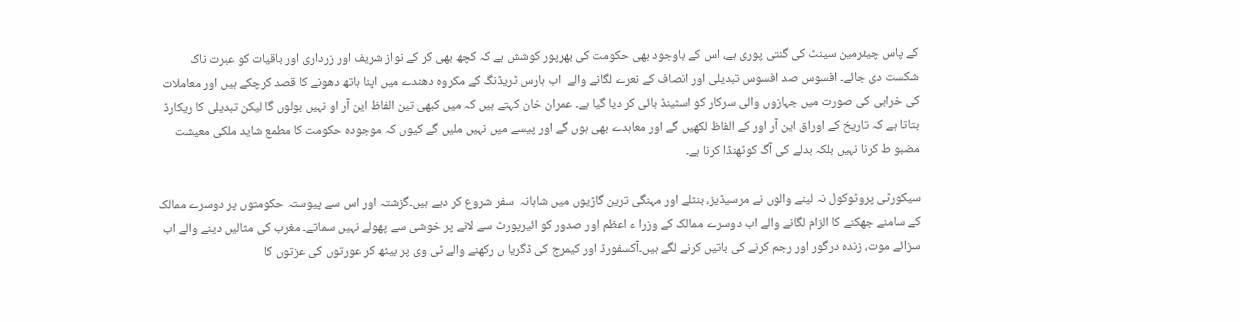کے پاس چیئرمین سینٹ کی گنتی پوری ہے، اس کے باوجود بھی حکومت کی بھرپور کوشش ہے کہ کچھ بھی کر کے نواز شریف اور زرداری اور باقیات کو عبرت ناک شکست دی جائے۔ افسوس صد افسوس تبدیلی اور انصاف کے نعرے لگانے والے  اب ہارس ٹریڈنگ کے مکروہ دھندے میں اپنا ہاتھ دھونے کا قصد کرچکے ہیں اور معاملات کی خرابی کی صورت میں جہازوں والی سرکار کو اسٹینڈ بائی کر دیا گیا ہے۔ عمران خان کہتے ہیں کہ میں کبھی تین الفاظ این آر او نہیں بولوں گا لیکن تبدیلی کا ریکارڈ بتاتا ہے کہ تاریخ کے اوراق این آر اور کے الفاظ لکھیں گے اور معاہدے بھی ہوں گے اور پیسے میں نہیں ملیں گے کیوں کہ موجودہ حکومت کا مطمع شاید ملکی معیشت مضبو ط کرنا نہیں بلکہ بدلے کی آگ کوٹھنڈا کرنا ہے۔

سیکورٹی پروٹوکول نہ لینے والوں نے مرسیڈیز، بنٹلے اور مہنگی ترین گاڑیوں میں شاہانہ  سفر شروع کر دیے ہیں۔گزشتہ اور اس سے پیوستہ حکومتوں پر دوسرے ممالک کے سامنے جھکنے کا الزام لگانے والے اب دوسرے ممالک کے وزرا ء اعظم اور صدور کو ائیرپورٹ سے لانے پر خوشی سے پھولے نہیں سماتے۔ مغرب کی مثالیں دینے والے اب سزائے موت، زندہ درگور اور رجم کرنے کی باتیں کرنے لگے ہیں۔آکسفورڈ اور کیمرج کی ڈگریا ں رکھنے والے ٹی وی پر بیٹھ کر عورتوں کی عزتوں کا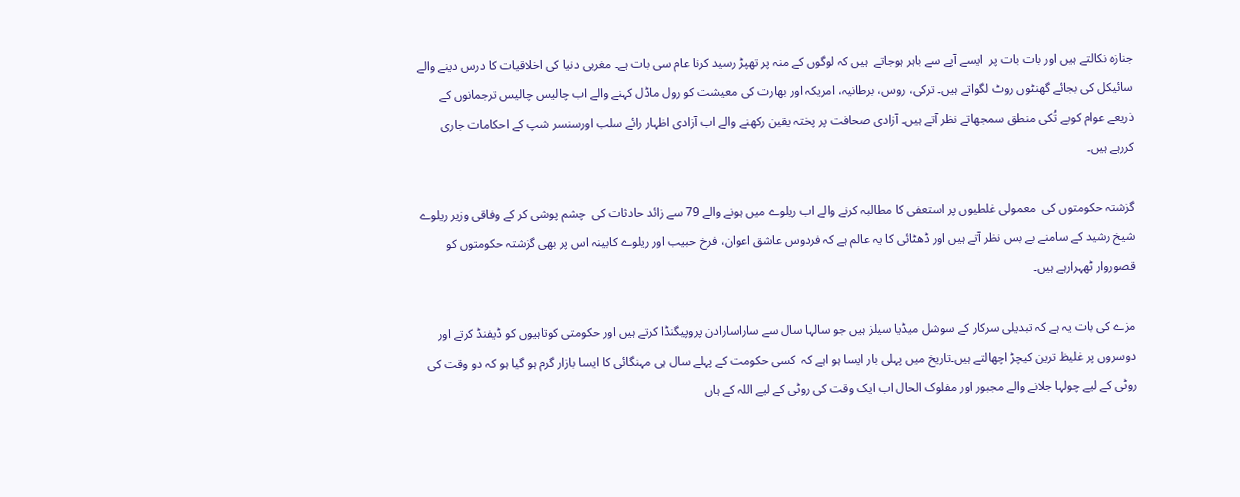جنازہ نکالتے ہیں اور بات بات پر  ایسے آپے سے باہر ہوجاتے  ہیں کہ لوگوں کے منہ پر تھپڑ رسید کرنا عام سی بات ہے۔ مغربی دنیا کی اخلاقیات کا درس دینے والے سائیکل کی بجائے گھنٹوں روٹ لگواتے ہیں۔ ترکی، روس، برطانیہ، امریکہ اور بھارت کی معیشت کو رول ماڈل کہنے والے اب چالیس چالیس ترجمانوں کے ذریعے عوام کوبے تُکی منطق سمجھاتے نظر آتے ہیں۔ آزادی صحافت پر پختہ یقین رکھنے والے اب آزادی اظہار رائے سلب اورسنسر شپ کے احکامات جاری کررہے ہیں۔

گزشتہ حکومتوں کی  معمولی غلطیوں پر استعفی کا مطالبہ کرنے والے اب ریلوے میں ہونے والے 79 سے زائد حادثات کی  چشم پوشی کر کے وفاقی وزیر ریلوے شیخ رشید کے سامنے بے بس نظر آتے ہیں اور ڈھٹائی کا یہ عالم ہے کہ فردوس عاشق اعوان، فرخ حبیب اور ریلوے کابینہ اس پر بھی گزشتہ حکومتوں کو قصوروار ٹھہرارہے ہیں۔

مزے کی بات یہ ہے کہ تبدیلی سرکار کے سوشل میڈیا سیلز ہیں جو سالہا سال سے ساراسارادن پروپیگنڈا کرتے ہیں اور حکومتی کوتاہیوں کو ڈیفنڈ کرتے اور دوسروں پر غلیظ ترین کیچڑ اچھالتے ہیں۔تاریخ میں پہلی بار ایسا ہو اہے کہ  کسی حکومت کے پہلے سال ہی مہنگائی کا ایسا بازار گرم ہو گیا ہو کہ دو وقت کی روٹی کے لیے چولہا جلانے والے مجبور اور مفلوک الحال اب ایک وقت کی روٹی کے لیے اللہ کے ہاں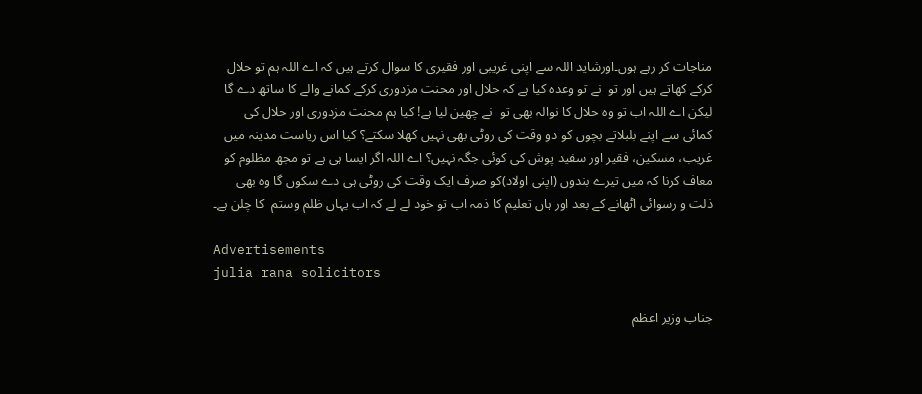مناجات کر رہے ہوں۔اورشاید اللہ سے اپنی غریبی اور فقیری کا سوال کرتے ہیں کہ اے اللہ ہم تو حلال کرکے کھاتے ہیں اور تو  نے تو وعدہ کیا ہے کہ حلال اور محنت مزدوری کرکے کمانے والے کا ساتھ دے گا لیکن اے اللہ اب تو وہ حلال کا نوالہ بھی تو  نے چھین لیا ہے! کیا ہم محنت مزدوری اور حلال کی کمائی سے اپنے بلبلاتے بچوں کو دو وقت کی روٹی بھی نہیں کھلا سکتے؟ کیا اس ریاست مدینہ میں غریب، مسکین، فقیر اور سفید پوش کی کوئی جگہ نہیں؟ اے اللہ اگر ایسا ہی ہے تو مجھ مظلوم کو معاف کرنا کہ میں تیرے بندوں (اپنی اولاد)کو صرف ایک وقت کی روٹی ہی دے سکوں گا وہ بھی ذلت و رسوائی اٹھانے کے بعد اور ہاں تعلیم کا ذمہ اب تو خود لے لے کہ اب یہاں ظلم وستم  کا چلن ہے۔

Advertisements
julia rana solicitors

جناب وزیر اعظم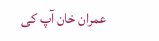عمران خان آپ کی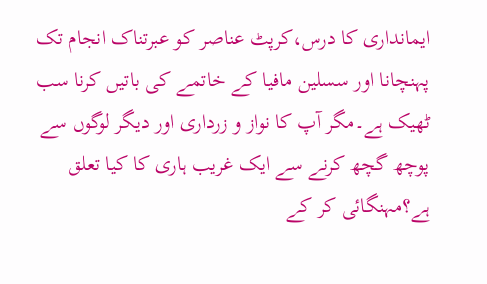ایمانداری کا درس،کرپٹ عناصر کو عبرتناک انجام تک پہنچانا اور سسلین مافیا کے خاتمے کی باتیں کرنا سب ٹھیک ہے۔مگر آپ کا نواز و زرداری اور دیگر لوگوں سے پوچھ گچھ کرنے سے ایک غریب ہاری کا کیا تعلق ہے؟مہنگائی کر کے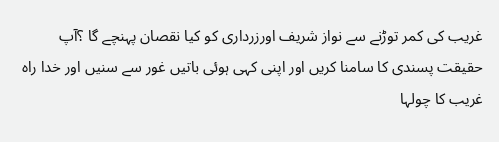غریب کی کمر توڑنے سے نواز شریف اورزرداری کو کیا نقصان پہنچے گا ؟آپ حقیقت پسندی کا سامنا کریں اور اپنی کہی ہوئی باتیں غور سے سنیں اور خدا راہ غریب کا چولہا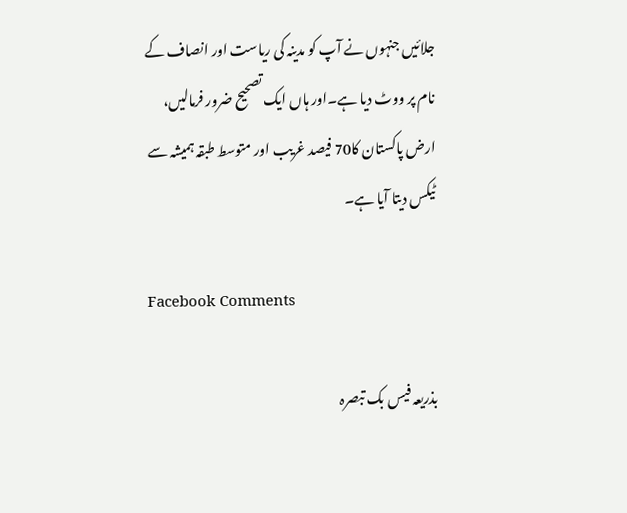جلائیں جنہوں نے آپ کو مدینہ کی ریاست اور انصاف کے نام پر ووٹ دیا ہے۔اور ہاں ایک تصحیح ضرور فرمالیں، ارض پاکستان کا70 فیصد غریب اور متوسط طبقہ ہمیشہ سے ٹیکس دیتا آیا ہے۔

Facebook Comments

بذریعہ فیس بک تبصرہ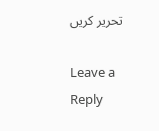تحریر کریں

Leave a Reply